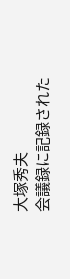大塚秀夫
会議録に記録された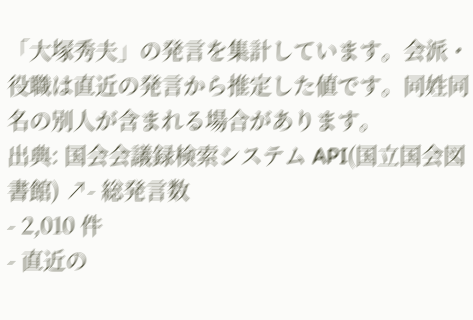「大塚秀夫」の発言を集計しています。会派・役職は直近の発言から推定した値です。同姓同名の別人が含まれる場合があります。
出典: 国会会議録検索システム API(国立国会図書館) ↗- 総発言数
- 2,010 件
- 直近の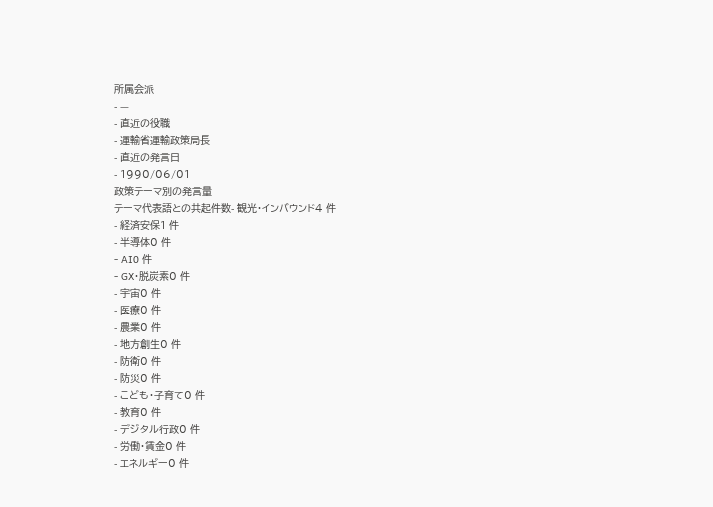所属会派
- —
- 直近の役職
- 運輸省運輸政策局長
- 直近の発言日
- 1990/06/01
政策テーマ別の発言量
テーマ代表語との共起件数- 観光・インバウンド4 件
- 経済安保1 件
- 半導体0 件
- AI0 件
- GX・脱炭素0 件
- 宇宙0 件
- 医療0 件
- 農業0 件
- 地方創生0 件
- 防衛0 件
- 防災0 件
- こども・子育て0 件
- 教育0 件
- デジタル行政0 件
- 労働・賃金0 件
- エネルギー0 件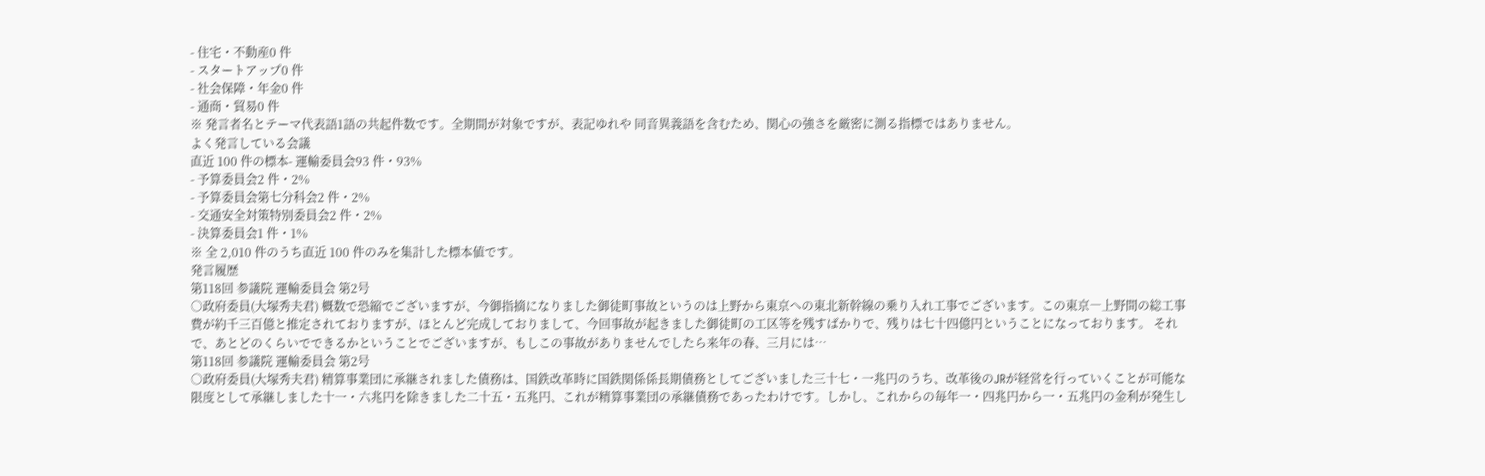- 住宅・不動産0 件
- スタートアップ0 件
- 社会保障・年金0 件
- 通商・貿易0 件
※ 発言者名とテーマ代表語1語の共起件数です。全期間が対象ですが、表記ゆれや 同音異義語を含むため、関心の強さを厳密に測る指標ではありません。
よく発言している会議
直近 100 件の標本- 運輸委員会93 件・93%
- 予算委員会2 件・2%
- 予算委員会第七分科会2 件・2%
- 交通安全対策特別委員会2 件・2%
- 決算委員会1 件・1%
※ 全 2,010 件のうち直近 100 件のみを集計した標本値です。
発言履歴
第118回 参議院 運輸委員会 第2号
○政府委員(大塚秀夫君) 概数で恐縮でございますが、今御指摘になりました御徒町事故というのは上野から東京への東北新幹線の乗り入れ工事でございます。この東京―上野間の総工事費が約千三百億と推定されておりますが、ほとんど完成しておりまして、今回事故が起きました御徒町の工区等を残すばかりで、残りは七十四億円ということになっております。 それで、あとどのくらいでできるかということでございますが、もしこの事故がありませんでしたら来年の春、三月には…
第118回 参議院 運輸委員会 第2号
○政府委員(大塚秀夫君) 精算事業団に承継されました債務は、国鉄改革時に国鉄関係係長期債務としてございました三十七・一兆円のうち、改革後のJRが経営を行っていくことが可能な限度として承継しました十一・六兆円を除きました二十五・五兆円、これが精算事業団の承継債務であったわけです。しかし、これからの毎年一・四兆円から一・五兆円の金利が発生し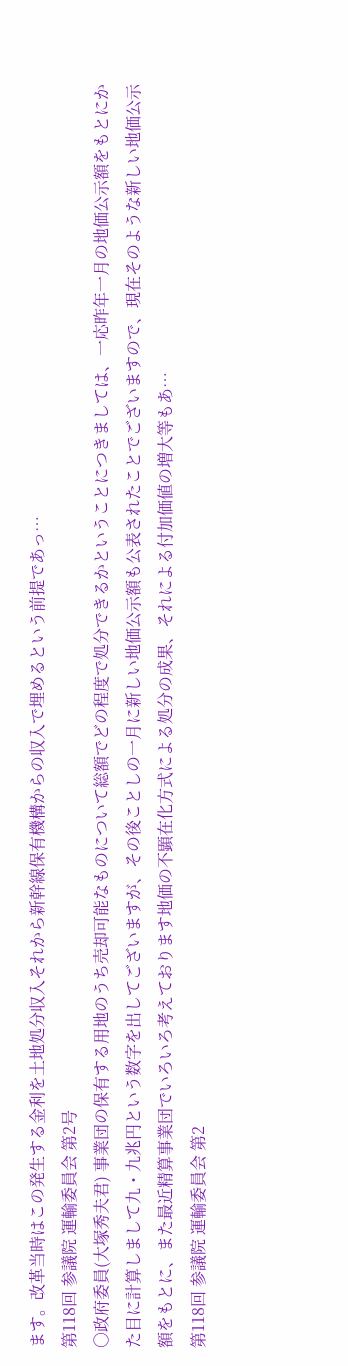ます。改革当時はこの発生する金利を土地処分収入それから新幹線保有機構からの収入で埋めるという前提であっ…
第118回 参議院 運輸委員会 第2号
○政府委員(大塚秀夫君) 事業団の保有する用地のうち売却可能なものについて総額でどの程度で処分できるかということにつきましては、一応昨年一月の地価公示額をもとにかた目に計算しまして九・九兆円という数字を出してございますが、その後ことしの一月に新しい地価公示額も公表されたことでございますので、現在そのような新しい地価公示額をもとに、また最近精算事業団でいろいろ考えております地価の不顕在化方式による処分の成果、それによる付加価値の増大等もあ…
第118回 参議院 運輸委員会 第2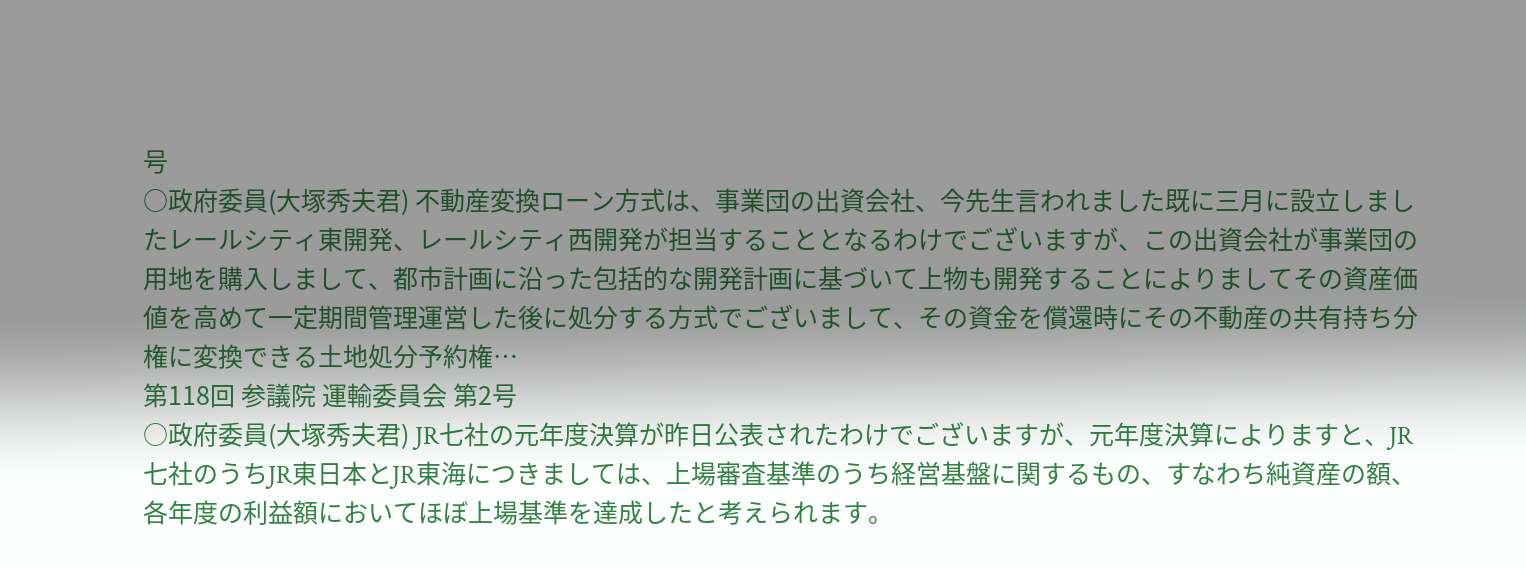号
○政府委員(大塚秀夫君) 不動産変換ローン方式は、事業団の出資会社、今先生言われました既に三月に設立しましたレールシティ東開発、レールシティ西開発が担当することとなるわけでございますが、この出資会社が事業団の用地を購入しまして、都市計画に沿った包括的な開発計画に基づいて上物も開発することによりましてその資産価値を高めて一定期間管理運営した後に処分する方式でございまして、その資金を償還時にその不動産の共有持ち分権に変換できる土地処分予約権…
第118回 参議院 運輸委員会 第2号
○政府委員(大塚秀夫君) JR七社の元年度決算が昨日公表されたわけでございますが、元年度決算によりますと、JR七社のうちJR東日本とJR東海につきましては、上場審査基準のうち経営基盤に関するもの、すなわち純資産の額、各年度の利益額においてほぼ上場基準を達成したと考えられます。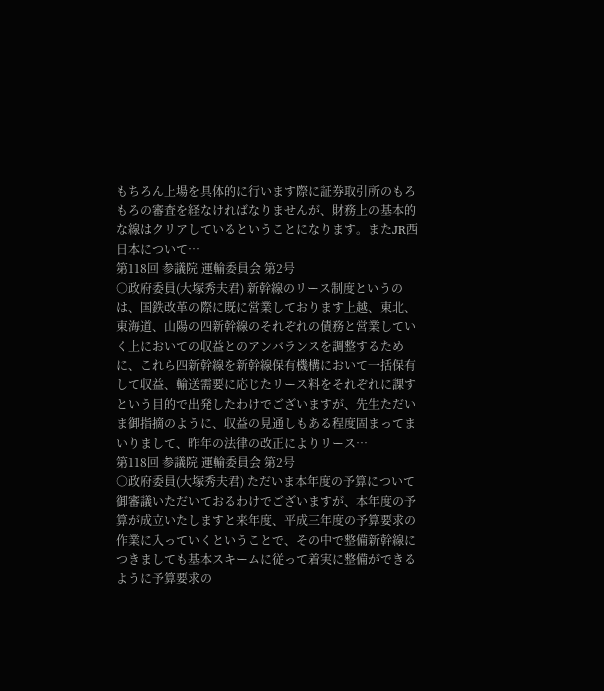もちろん上場を具体的に行います際に証券取引所のもろもろの審査を経なければなりませんが、財務上の基本的な線はクリアしているということになります。またJR西日本について…
第118回 参議院 運輸委員会 第2号
○政府委員(大塚秀夫君) 新幹線のリース制度というのは、国鉄改革の際に既に営業しております上越、東北、東海道、山陽の四新幹線のそれぞれの債務と営業していく上においての収益とのアンバランスを調整するために、これら四新幹線を新幹線保有機構において一括保有して収益、輸送需要に応じたリース料をそれぞれに課すという目的で出発したわけでございますが、先生ただいま御指摘のように、収益の見通しもある程度固まってまいりまして、昨年の法律の改正によりリース…
第118回 参議院 運輸委員会 第2号
○政府委員(大塚秀夫君) ただいま本年度の予算について御審議いただいておるわけでございますが、本年度の予算が成立いたしますと来年度、平成三年度の予算要求の作業に入っていくということで、その中で整備新幹線につきましても基本スキームに従って着実に整備ができるように予算要求の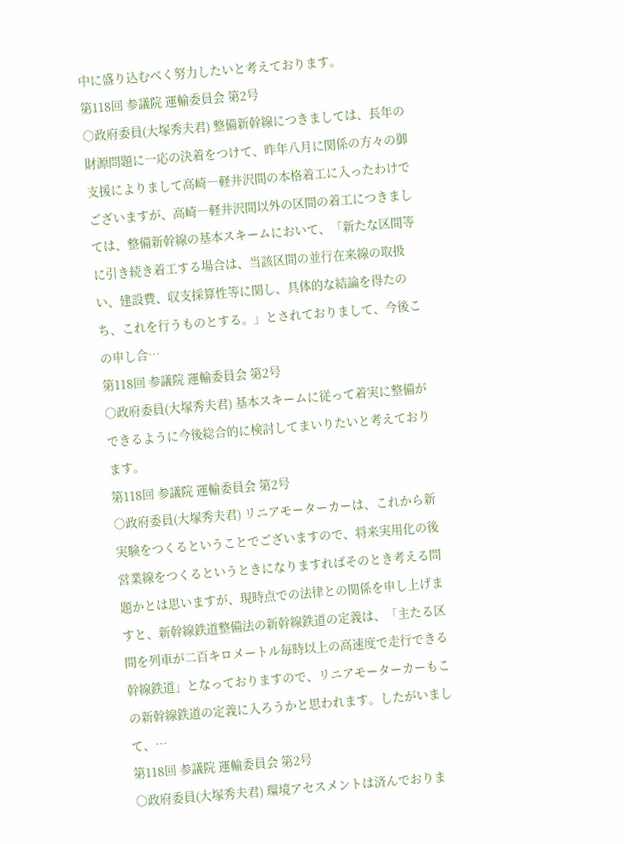中に盛り込むべく努力したいと考えております。
第118回 参議院 運輸委員会 第2号
○政府委員(大塚秀夫君) 整備新幹線につきましては、長年の財源問題に一応の決着をつけて、昨年八月に関係の方々の御支援によりまして高崎―軽井沢間の本格着工に入ったわけでございますが、高崎―軽井沢間以外の区間の着工につきましては、整備新幹線の基本スキームにおいて、「新たな区間等に引き続き着工する場合は、当該区間の並行在来線の取扱い、建設費、収支採算性等に関し、具体的な結論を得たのち、これを行うものとする。」とされておりまして、今後この申し合…
第118回 参議院 運輸委員会 第2号
○政府委員(大塚秀夫君) 基本スキームに従って着実に整備ができるように今後総合的に検討してまいりたいと考えております。
第118回 参議院 運輸委員会 第2号
○政府委員(大塚秀夫君) リニアモーターカーは、これから新実験をつくるということでございますので、将来実用化の後営業線をつくるというときになりますればそのとき考える問題かとは思いますが、現時点での法律との関係を申し上げますと、新幹線鉄道整備法の新幹線鉄道の定義は、「主たる区間を列車が二百キロメートル毎時以上の高速度で走行できる幹線鉄道」となっておりますので、リニアモーターカーもこの新幹線鉄道の定義に入ろうかと思われます。したがいまして、…
第118回 参議院 運輸委員会 第2号
○政府委員(大塚秀夫君) 環境アセスメントは済んでおりま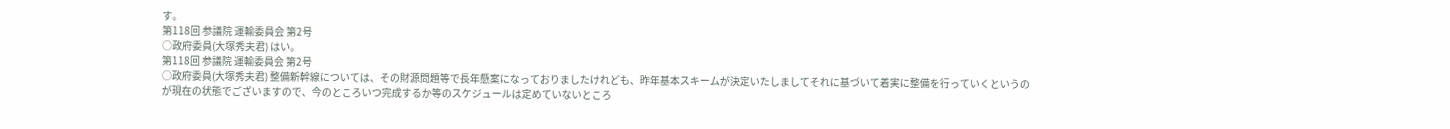す。
第118回 参議院 運輸委員会 第2号
○政府委員(大塚秀夫君) はい。
第118回 参議院 運輸委員会 第2号
○政府委員(大塚秀夫君) 整備新幹線については、その財源問題等で長年懸案になっておりましたけれども、昨年基本スキームが決定いたしましてそれに基づいて着実に整備を行っていくというのが現在の状態でございますので、今のところいつ完成するか等のスケジュールは定めていないところ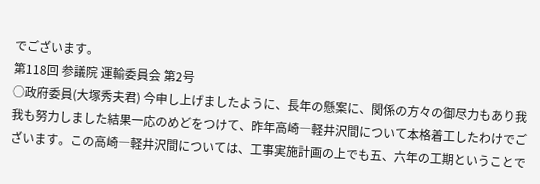でございます。
第118回 参議院 運輸委員会 第2号
○政府委員(大塚秀夫君) 今申し上げましたように、長年の懸案に、関係の方々の御尽力もあり我我も努力しました結果一応のめどをつけて、昨年高崎―軽井沢間について本格着工したわけでございます。この高崎―軽井沢間については、工事実施計画の上でも五、六年の工期ということで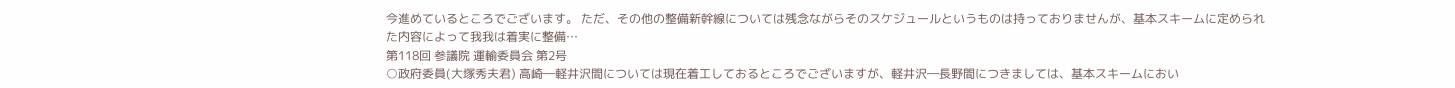今進めているところでございます。 ただ、その他の整備新幹線については残念ながらそのスケジュールというものは持っておりませんが、基本スキームに定められた内容によって我我は着実に整備…
第118回 参議院 運輸委員会 第2号
○政府委員(大塚秀夫君) 高崎―軽井沢間については現在着工しておるところでございますが、軽井沢―長野間につきましては、基本スキームにおい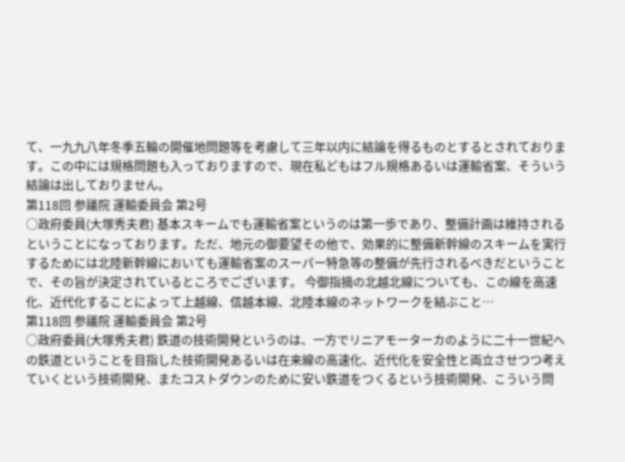て、一九九八年冬季五輪の開催地問題等を考慮して三年以内に結論を得るものとするとされております。この中には規格問題も入っておりますので、現在私どもはフル規格あるいは運輸省案、そういう結論は出しておりません。
第118回 参議院 運輸委員会 第2号
○政府委員(大塚秀夫君) 基本スキームでも運輸省案というのは第一歩であり、整備計画は維持されるということになっております。ただ、地元の御要望その他で、効果的に整備新幹線のスキームを実行するためには北陸新幹線においても運輸省案のスーパー特急等の整備が先行されるべきだということで、その旨が決定されているところでございます。 今御指摘の北越北線についても、この線を高速化、近代化することによって上越線、信越本線、北陸本線のネットワークを結ぶこと…
第118回 参議院 運輸委員会 第2号
○政府委員(大塚秀夫君) 鉄道の技術開発というのは、一方でリニアモーターカのように二十一世紀への鉄道ということを目指した技術開発あるいは在来線の高速化、近代化を安全性と両立させつつ考えていくという技術開発、またコストダウンのために安い鉄道をつくるという技術開発、こういう問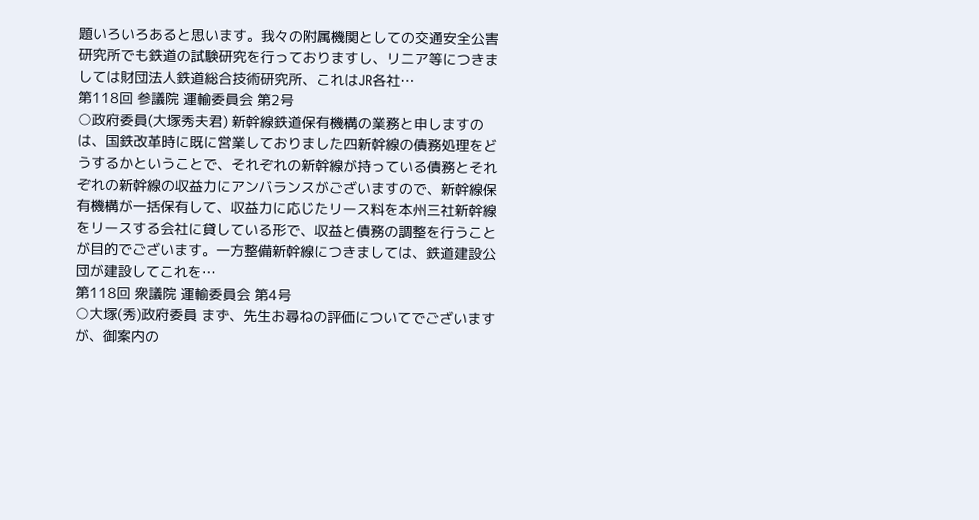題いろいろあると思います。我々の附属機関としての交通安全公害研究所でも鉄道の試験研究を行っておりますし、リニア等につきましては財団法人鉄道総合技術研究所、これはJR各社…
第118回 参議院 運輸委員会 第2号
○政府委員(大塚秀夫君) 新幹線鉄道保有機構の業務と申しますのは、国鉄改革時に既に営業しておりました四新幹線の債務処理をどうするかということで、それぞれの新幹線が持っている債務とそれぞれの新幹線の収益力にアンバランスがございますので、新幹線保有機構が一括保有して、収益力に応じたリース料を本州三社新幹線をリースする会社に貸している形で、収益と債務の調整を行うことが目的でございます。一方整備新幹線につきましては、鉄道建設公団が建設してこれを…
第118回 衆議院 運輸委員会 第4号
○大塚(秀)政府委員 まず、先生お尋ねの評価についてでございますが、御案内の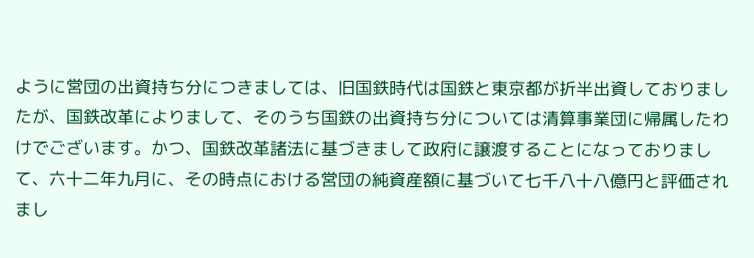ように営団の出資持ち分につきましては、旧国鉄時代は国鉄と東京都が折半出資しておりましたが、国鉄改革によりまして、そのうち国鉄の出資持ち分については清算事業団に帰属したわけでございます。かつ、国鉄改革諸法に基づきまして政府に譲渡することになっておりまして、六十二年九月に、その時点における営団の純資産額に基づいて七千八十八億円と評価されまし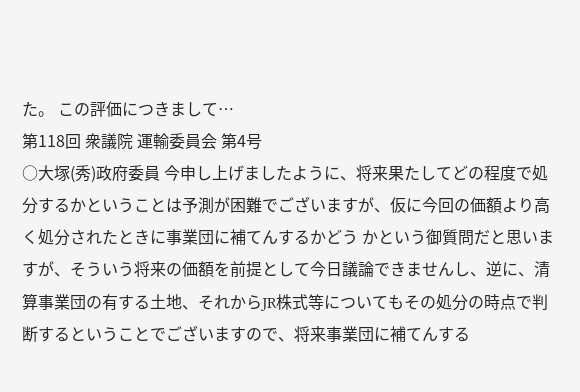た。 この評価につきまして…
第118回 衆議院 運輸委員会 第4号
○大塚(秀)政府委員 今申し上げましたように、将来果たしてどの程度で処分するかということは予測が困難でございますが、仮に今回の価額より高く処分されたときに事業団に補てんするかどう かという御質問だと思いますが、そういう将来の価額を前提として今日議論できませんし、逆に、清算事業団の有する土地、それからJR株式等についてもその処分の時点で判断するということでございますので、将来事業団に補てんする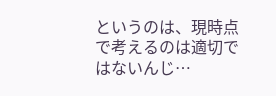というのは、現時点で考えるのは適切ではないんじ…